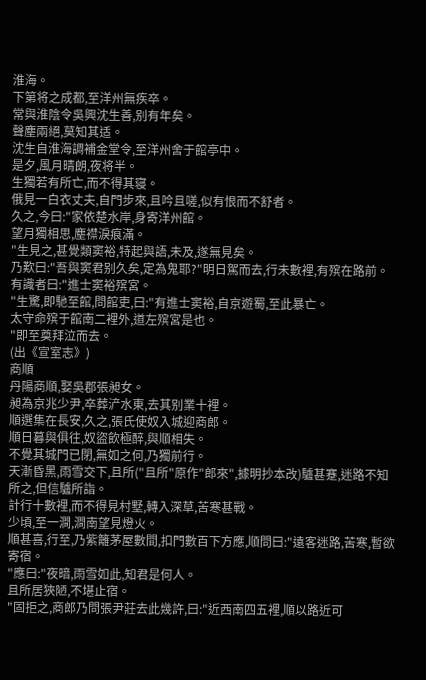淮海。
下第将之成都,至洋州無疾卒。
常與淮陰令吳興沈生善,别有年矣。
聲塵兩絕,莫知其适。
沈生自淮海調補金堂令,至洋州舍于館亭中。
是夕,風月晴朗,夜将半。
生獨若有所亡,而不得其寝。
俄見一白衣丈夫,自門步來,且吟且嗟,似有恨而不舒者。
久之,今曰:"家依楚水岸,身寄洋州館。
望月獨相思,塵襟淚痕滿。
"生見之,甚覺類窦裕,特起與語,未及,遂無見矣。
乃歎曰:"吾與窦君别久矣,定為鬼耶?"明日駕而去,行未數裡,有殡在路前。
有識者曰:"進士窦裕殡宮。
"生驚,即馳至館,問館吏,曰:"有進士窦裕,自京遊蜀,至此暴亡。
太守命殡于館南二裡外,道左殡宮是也。
"即至奠拜泣而去。
(出《宣室志》)
商順
丹陽商順,娶吳郡張昶女。
昶為京兆少尹,卒葬浐水東,去其别業十裡。
順選集在長安,久之,張氏使奴入城迎商郎。
順日暮與俱往,奴盜飲極醉,與順相失。
不覺其城門已閉,無如之何,乃獨前行。
天漸昏黑,雨雪交下,且所("且所"原作"郎來",據明抄本改)驢甚蹇,迷路不知所之,但信驢所詣。
計行十數裡,而不得見村墅,轉入深草,苦寒甚戰。
少頃,至一澗,澗南望見燈火。
順甚喜,行至,乃紫籬茅屋數間,扣門數百下方應,順問曰:"遠客迷路,苦寒,暫欲寄宿。
"應曰:"夜暗,雨雪如此,知君是何人。
且所居狹陋,不堪止宿。
"固拒之,商郎乃問張尹莊去此幾許,曰:"近西南四五裡,順以路近可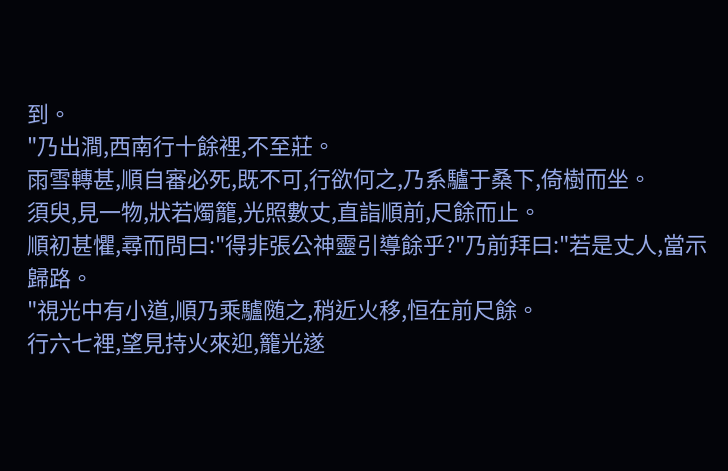到。
"乃出澗,西南行十餘裡,不至莊。
雨雪轉甚,順自審必死,既不可,行欲何之,乃系驢于桑下,倚樹而坐。
須臾,見一物,狀若燭籠,光照數丈,直詣順前,尺餘而止。
順初甚懼,尋而問曰:"得非張公神靈引導餘乎?"乃前拜曰:"若是丈人,當示歸路。
"視光中有小道,順乃乘驢随之,稍近火移,恒在前尺餘。
行六七裡,望見持火來迎,籠光遂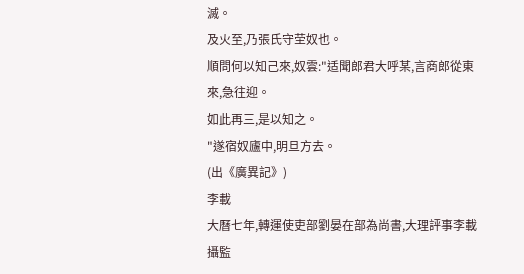滅。
及火至,乃張氏守茔奴也。
順問何以知己來,奴雲:"适聞郎君大呼某,言商郎從東來,急往迎。
如此再三,是以知之。
"遂宿奴廬中,明旦方去。
(出《廣異記》)
李載
大曆七年,轉運使吏部劉晏在部為尚書,大理評事李載攝監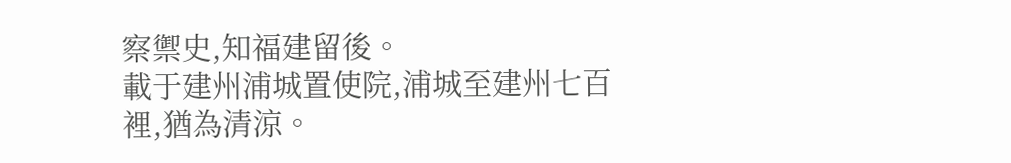察禦史,知福建留後。
載于建州浦城置使院,浦城至建州七百裡,猶為清涼。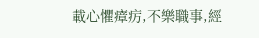載心懼瘴疠,不樂職事,經